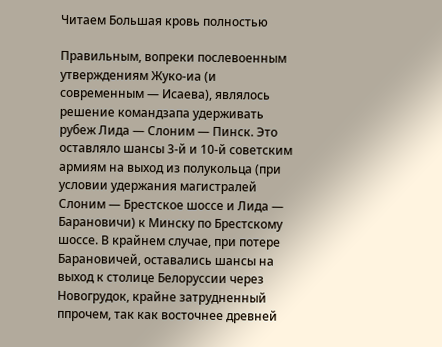Читаем Большая кровь полностью

Правильным, вопреки послевоенным утверждениям Жуко-иа (и современным — Исаева), являлось решение командзапа удерживать рубеж Лида — Слоним — Пинск. Это оставляло шансы 3-й и 10-й советским армиям на выход из полукольца (при условии удержания магистралей Слоним — Брестское шоссе и Лида — Барановичи) к Минску по Брестскому шоссе. В крайнем случае, при потере Барановичей, оставались шансы на выход к столице Белоруссии через Новогрудок, крайне затрудненный ппрочем, так как восточнее древней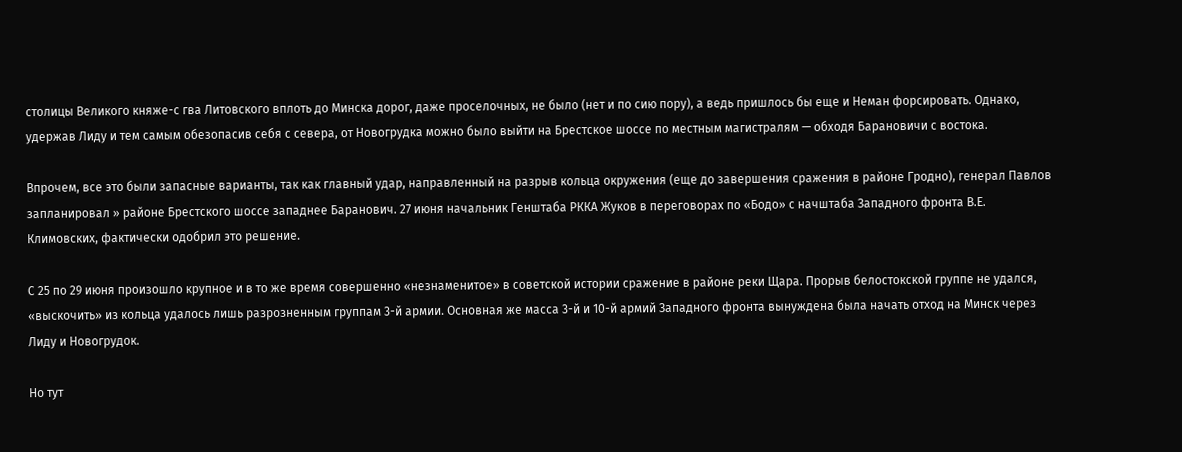столицы Великого княже-с гва Литовского вплоть до Минска дорог, даже проселочных, не было (нет и по сию пору), а ведь пришлось бы еще и Неман форсировать. Однако, удержав Лиду и тем самым обезопасив себя с севера, от Новогрудка можно было выйти на Брестское шоссе по местным магистралям — обходя Барановичи с востока.

Впрочем, все это были запасные варианты, так как главный удар, направленный на разрыв кольца окружения (еще до завершения сражения в районе Гродно), генерал Павлов запланировал » районе Брестского шоссе западнее Баранович. 27 июня начальник Генштаба РККА Жуков в переговорах по «Бодо» с начштаба Западного фронта В.Е. Климовских, фактически одобрил это решение.

С 25 по 29 июня произошло крупное и в то же время совершенно «незнаменитое» в советской истории сражение в районе реки Щара. Прорыв белостокской группе не удался, «выскочить» из кольца удалось лишь разрозненным группам 3-й армии. Основная же масса 3-й и 10-й армий Западного фронта вынуждена была начать отход на Минск через Лиду и Новогрудок.

Но тут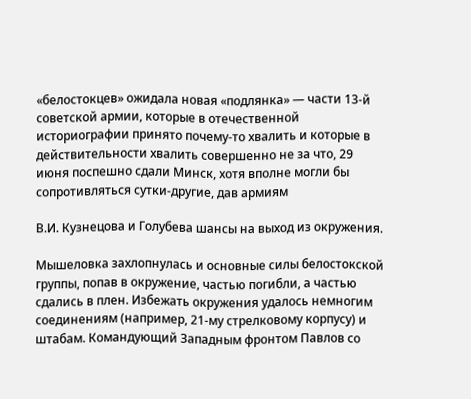«белостокцев» ожидала новая «подлянка» — части 13-й советской армии, которые в отечественной историографии принято почему-то хвалить и которые в действительности хвалить совершенно не за что, 29 июня поспешно сдали Минск, хотя вполне могли бы сопротивляться сутки-другие, дав армиям

В.И. Кузнецова и Голубева шансы на выход из окружения.

Мышеловка захлопнулась и основные силы белостокской группы, попав в окружение, частью погибли, а частью сдались в плен. Избежать окружения удалось немногим соединениям (например, 21-му стрелковому корпусу) и штабам. Командующий Западным фронтом Павлов со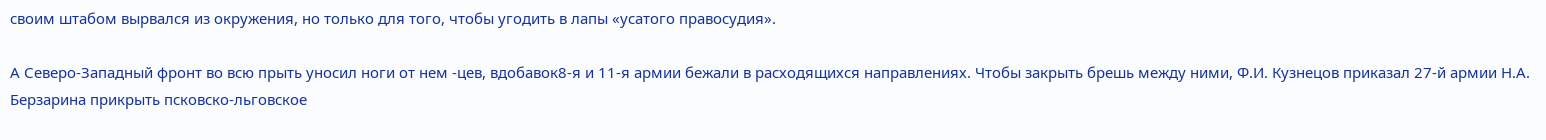своим штабом вырвался из окружения, но только для того, чтобы угодить в лапы «усатого правосудия».

А Северо-Западный фронт во всю прыть уносил ноги от нем -цев, вдобавок8-я и 11-я армии бежали в расходящихся направлениях. Чтобы закрыть брешь между ними, Ф.И. Кузнецов приказал 27-й армии Н.А. Берзарина прикрыть псковско-льговское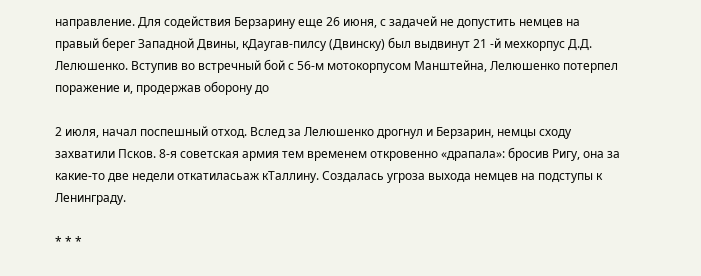направление. Для содействия Берзарину еще 26 июня, с задачей не допустить немцев на правый берег Западной Двины, кДаугав-пилсу (Двинску) был выдвинут 21 -й мехкорпус Д.Д. Лелюшенко. Вступив во встречный бой с 56-м мотокорпусом Манштейна, Лелюшенко потерпел поражение и, продержав оборону до

2 июля, начал поспешный отход. Вслед за Лелюшенко дрогнул и Берзарин, немцы сходу захватили Псков. 8-я советская армия тем временем откровенно «драпала»: бросив Ригу, она за какие-то две недели откатиласьаж кТаллину. Создалась угроза выхода немцев на подступы к Ленинграду.

* * *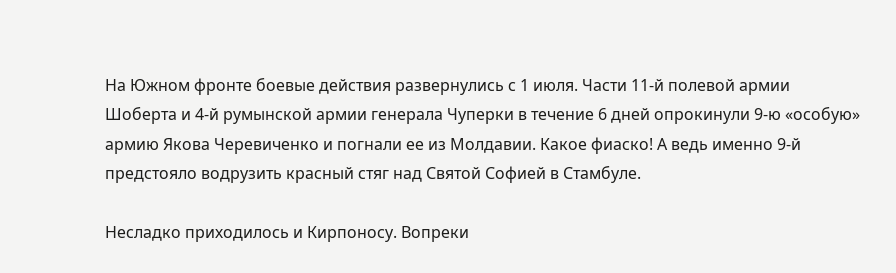На Южном фронте боевые действия развернулись с 1 июля. Части 11-й полевой армии Шоберта и 4-й румынской армии генерала Чуперки в течение 6 дней опрокинули 9-ю «особую» армию Якова Черевиченко и погнали ее из Молдавии. Какое фиаско! А ведь именно 9-й предстояло водрузить красный стяг над Святой Софией в Стамбуле.

Несладко приходилось и Кирпоносу. Вопреки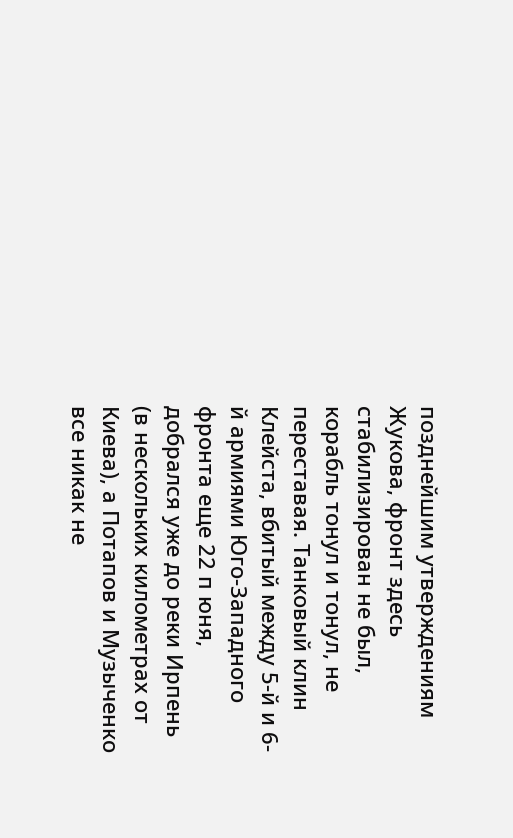позднейшим утверждениям Жукова, фронт здесь стабилизирован не был, корабль тонул и тонул, не переставая. Танковый клин Клейста, вбитый между 5-й и 6-й армиями Юго-Западного фронта еще 22 п юня, добрался уже до реки Ирпень (в нескольких километрах от Киева), а Потапов и Музыченко все никак не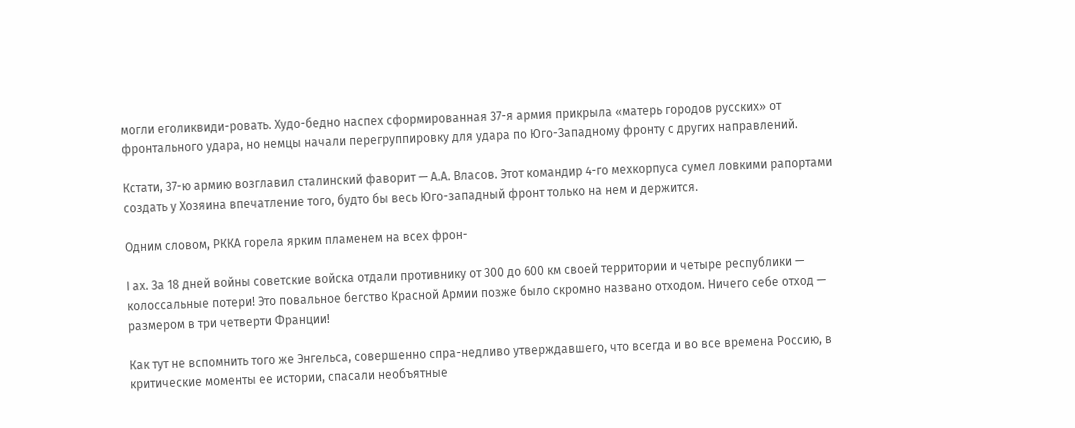могли еголиквиди-ровать. Худо-бедно наспех сформированная 37-я армия прикрыла «матерь городов русских» от фронтального удара, но немцы начали перегруппировку для удара по Юго-Западному фронту с других направлений.

Кстати, 37-ю армию возглавил сталинский фаворит — А.А. Власов. Этот командир 4-го мехкорпуса сумел ловкими рапортами создать у Хозяина впечатление того, будто бы весь Юго-западный фронт только на нем и держится.

Одним словом, РККА горела ярким пламенем на всех фрон-

I ах. За 18 дней войны советские войска отдали противнику от 300 до 600 км своей территории и четыре республики — колоссальные потери! Это повальное бегство Красной Армии позже было скромно названо отходом. Ничего себе отход — размером в три четверти Франции!

Как тут не вспомнить того же Энгельса, совершенно спра-недливо утверждавшего, что всегда и во все времена Россию, в критические моменты ее истории, спасали необъятные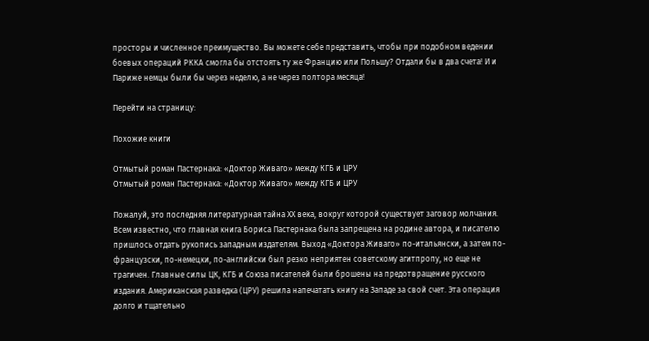просторы и численное преимущество. Вы можете себе представить, чтобы при подобном ведении боевых операций РККА смогла бы отстоять ту же Францию или Польшу? Отдали бы в два счета! И и Париже немцы были бы через неделю, а не через полтора месяца!

Перейти на страницу:

Похожие книги

Отмытый роман Пастернака: «Доктор Живаго» между КГБ и ЦРУ
Отмытый роман Пастернака: «Доктор Живаго» между КГБ и ЦРУ

Пожалуй, это последняя литературная тайна ХХ века, вокруг которой существует заговор молчания. Всем известно, что главная книга Бориса Пастернака была запрещена на родине автора, и писателю пришлось отдать рукопись западным издателям. Выход «Доктора Живаго» по-итальянски, а затем по-французски, по-немецки, по-английски был резко неприятен советскому агитпропу, но еще не трагичен. Главные силы ЦК, КГБ и Союза писателей были брошены на предотвращение русского издания. Американская разведка (ЦРУ) решила напечатать книгу на Западе за свой счет. Эта операция долго и тщательно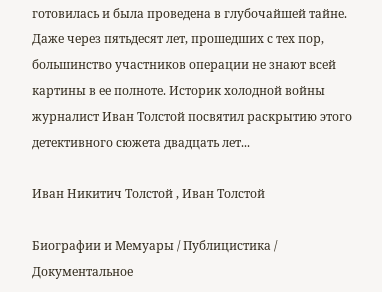готовилась и была проведена в глубочайшей тайне. Даже через пятьдесят лет, прошедших с тех пор, большинство участников операции не знают всей картины в ее полноте. Историк холодной войны журналист Иван Толстой посвятил раскрытию этого детективного сюжета двадцать лет...

Иван Никитич Толстой , Иван Толстой

Биографии и Мемуары / Публицистика / Документальное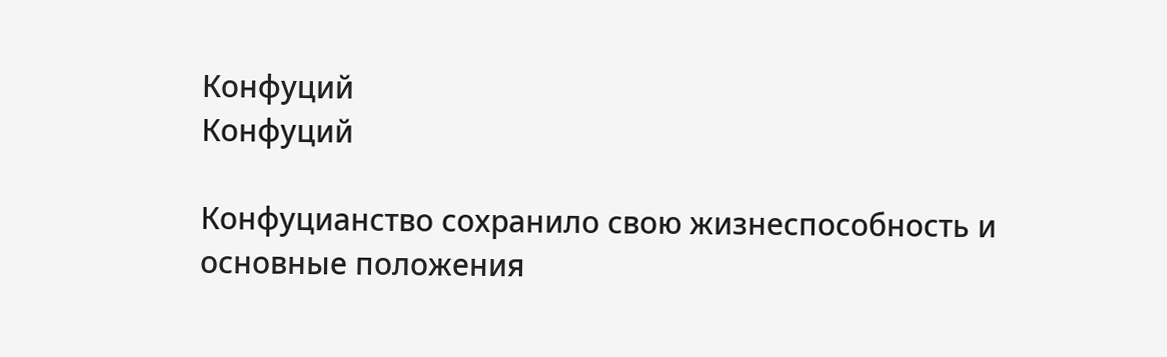Конфуций
Конфуций

Конфуцианство сохранило свою жизнеспособность и основные положения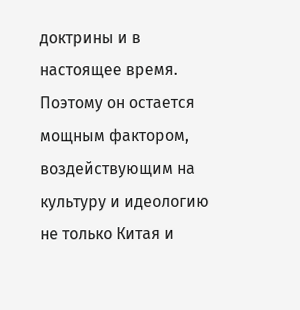доктрины и в настоящее время. Поэтому он остается мощным фактором, воздействующим на культуру и идеологию не только Китая и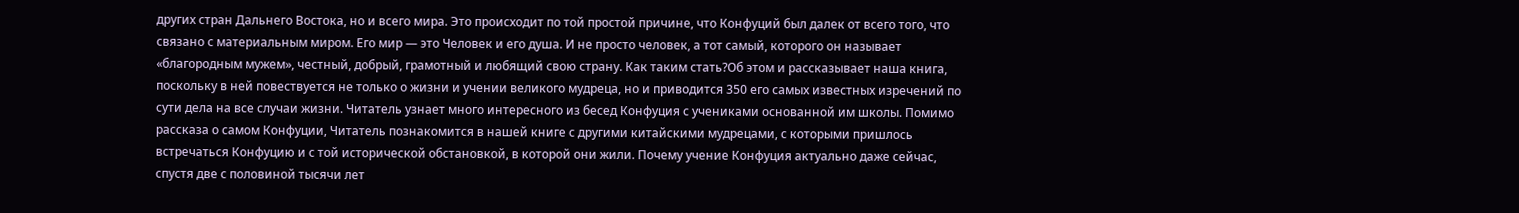других стран Дальнего Востока, но и всего мира. Это происходит по той простой причине, что Конфуций был далек от всего того, что связано с материальным миром. Его мир — это Человек и его душа. И не просто человек, а тот самый, которого он называет «благородным мужем», честный, добрый, грамотный и любящий свою страну. Как таким стать?Об этом и рассказывает наша книга, поскольку в ней повествуется не только о жизни и учении великого мудреца, но и приводится 350 его самых известных изречений по сути дела на все случаи жизни. Читатель узнает много интересного из бесед Конфуция с учениками основанной им школы. Помимо рассказа о самом Конфуции, Читатель познакомится в нашей книге с другими китайскими мудрецами, с которыми пришлось встречаться Конфуцию и с той исторической обстановкой, в которой они жили. Почему учение Конфуция актуально даже сейчас, спустя две с половиной тысячи лет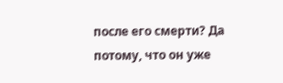после его смерти? Да потому, что он уже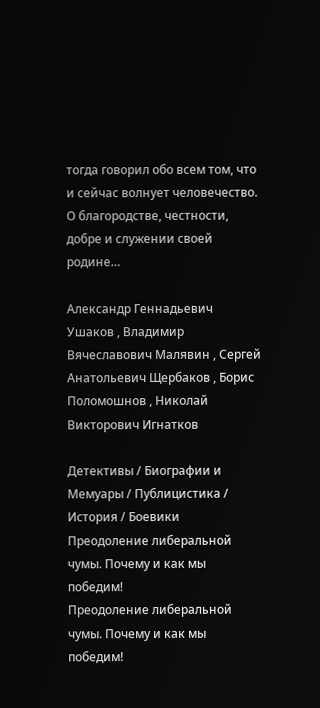тогда говорил обо всем том, что и сейчас волнует человечество. О благородстве, честности, добре и служении своей родине…

Александр Геннадьевич Ушаков , Владимир Вячеславович Малявин , Сергей Анатольевич Щербаков , Борис Поломошнов , Николай Викторович Игнатков

Детективы / Биографии и Мемуары / Публицистика / История / Боевики
Преодоление либеральной чумы. Почему и как мы победим!
Преодоление либеральной чумы. Почему и как мы победим!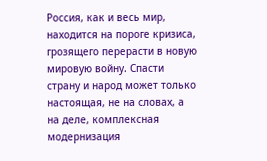Россия, как и весь мир, находится на пороге кризиса, грозящего перерасти в новую мировую войну. Спасти страну и народ может только настоящая, не на словах, а на деле, комплексная модернизация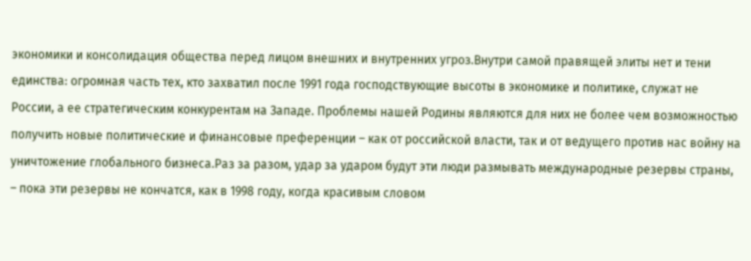экономики и консолидация общества перед лицом внешних и внутренних угроз.Внутри самой правящей элиты нет и тени единства: огромная часть тех, кто захватил после 1991 года господствующие высоты в экономике и политике, служат не России, а ее стратегическим конкурентам на Западе. Проблемы нашей Родины являются для них не более чем возможностью получить новые политические и финансовые преференции – как от российской власти, так и от ведущего против нас войну на уничтожение глобального бизнеса.Раз за разом, удар за ударом будут эти люди размывать международные резервы страны, – пока эти резервы не кончатся, как в 1998 году, когда красивым словом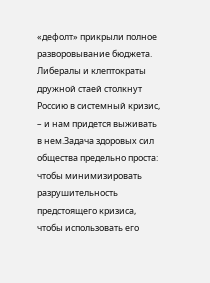«дефолт» прикрыли полное разворовывание бюджета. Либералы и клептократы дружной стаей столкнут Россию в системный кризис, – и нам придется выживать в нем.Задача здоровых сил общества предельно проста: чтобы минимизировать разрушительность предстоящего кризиса, чтобы использовать его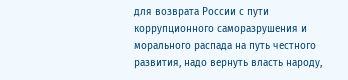для возврата России с пути коррупционного саморазрушения и морального распада на путь честного развития, надо вернуть власть народу,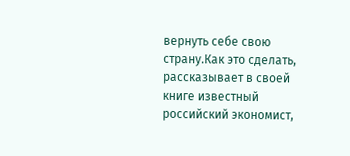вернуть себе свою страну.Как это сделать, рассказывает в своей книге известный российский экономист,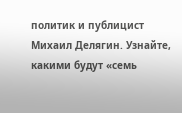политик и публицист Михаил Делягин. Узнайте, какими будут «семь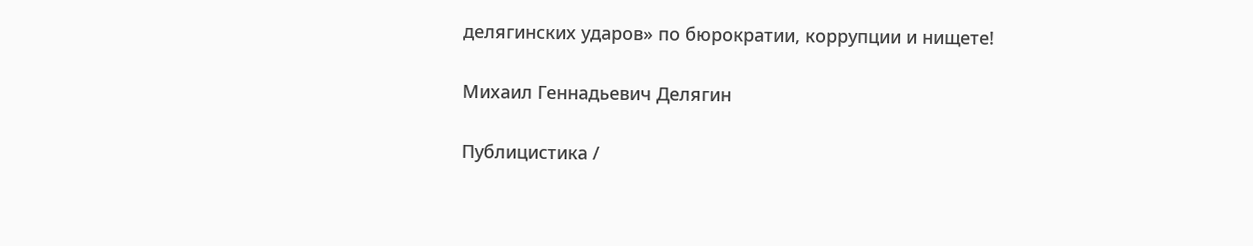делягинских ударов» по бюрократии, коррупции и нищете!

Михаил Геннадьевич Делягин

Публицистика /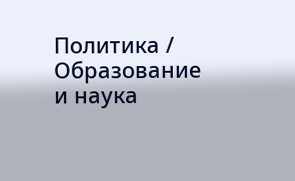Политика / Образование и наука